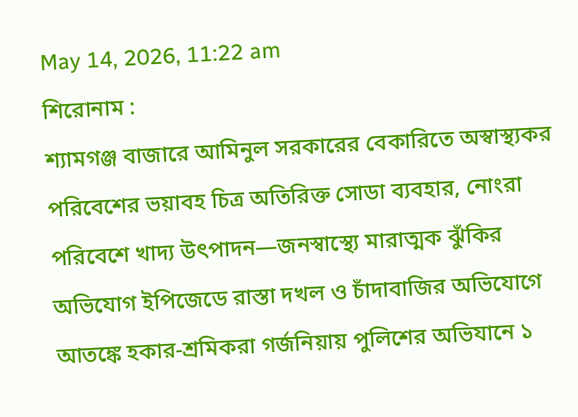May 14, 2026, 11:22 am
শিরোনাম :
শ্যামগঞ্জ বাজারে আমিনুল সরকারের বেকারিতে অস্বাস্থ্যকর পরিবেশের ভয়াবহ চিত্র অতিরিক্ত সোডা ব্যবহার, নোংরা পরিবেশে খাদ্য উৎপাদন—জনস্বাস্থ্যে মারাত্মক ঝুঁকির অভিযোগ ইপিজেডে রাস্তা দখল ও চাঁদাবাজির অভিযোগে আতঙ্কে হকার-শ্রমিকরা গর্জনিয়ায় পুলিশের অভিযানে ১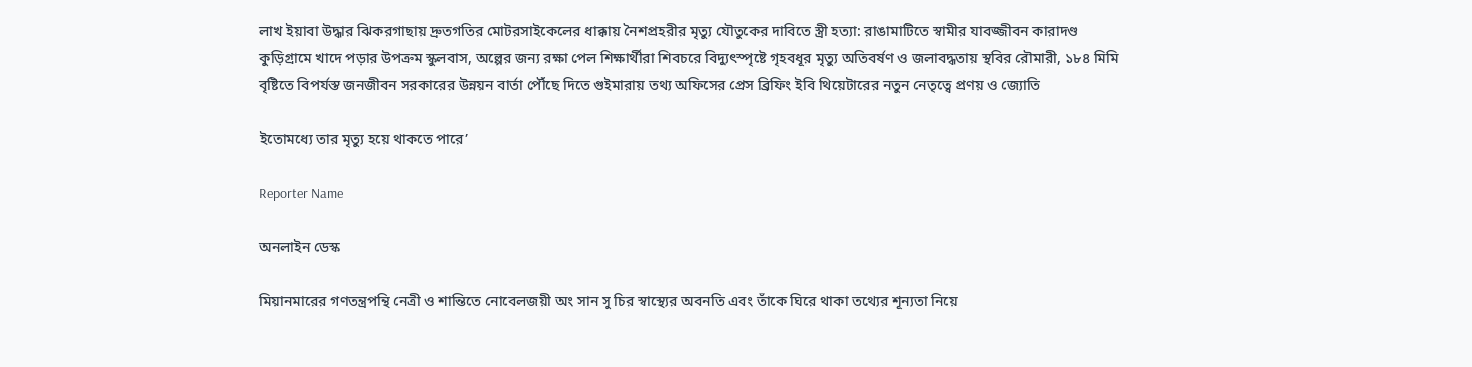লাখ ইয়াবা উদ্ধার ঝিকরগাছায় দ্রুতগতির মোটরসাইকেলের ধাক্কায় নৈশপ্রহরীর মৃত্যু যৌতুকের দাবিতে স্ত্রী হত্যা: রাঙামাটিতে স্বামীর যাবজ্জীবন কারাদণ্ড কুড়িগ্রামে খাদে পড়ার উপক্রম স্কুলবাস, অল্পের জন্য রক্ষা পেল শিক্ষার্থীরা শিবচরে বিদ্যুৎস্পৃষ্টে গৃহবধূর মৃত্যু অতিবর্ষণ ও জলাবদ্ধতায় স্থবির রৌমারী, ১৮৪ মিমি বৃষ্টিতে বিপর্যস্ত জনজীবন সরকারের উন্নয়ন বার্তা পৌঁছে দিতে গুইমারায় তথ্য অফিসের প্রেস ব্রিফিং ইবি থিয়েটারের নতুন নেতৃত্বে প্রণয় ও জ্যোতি

ইতোমধ্যে তার মৃত্যু হয়ে থাকতে পারে’

Reporter Name

অনলাইন ডেস্ক

মিয়ানমারের গণতন্ত্রপন্থি নেত্রী ও শান্তিতে নোবেলজয়ী অং সান সু চির স্বাস্থ্যের অবনতি এবং তাঁকে ঘিরে থাকা তথ্যের শূন্যতা নিয়ে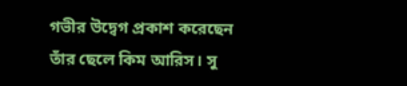গভীর উদ্বেগ প্রকাশ করেছেন তাঁর ছেলে কিম আরিস। সু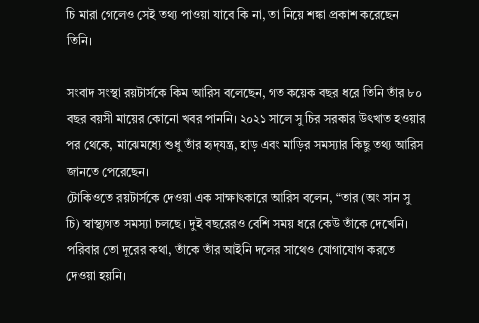চি মারা গেলেও সেই তথ্য পাওয়া যাবে কি না, তা নিয়ে শঙ্কা প্রকাশ করেছেন তিনি।

সংবাদ সংস্থা রয়টার্সকে কিম আরিস বলেছেন, গত কয়েক বছর ধরে তিনি তাঁর ৮০ বছর বয়সী মায়ের কোনো খবর পাননি। ২০২১ সালে সু চির সরকার উৎখাত হওয়ার পর থেকে, মাঝেমধ্যে শুধু তাঁর হৃদ্‌যন্ত্র, হাড় এবং মাড়ির সমস্যার কিছু তথ্য আরিস জানতে পেরেছেন।
টোকিওতে রয়টার্সকে দেওয়া এক সাক্ষাৎকারে আরিস বলেন, “তার (অং সান সু চি) স্বাস্থ্যগত সমস্যা চলছে। দুই বছরেরও বেশি সময় ধরে কেউ তাঁকে দেখেনি। পরিবার তো দূরের কথা, তাঁকে তাঁর আইনি দলের সাথেও যোগাযোগ করতে দেওয়া হয়নি।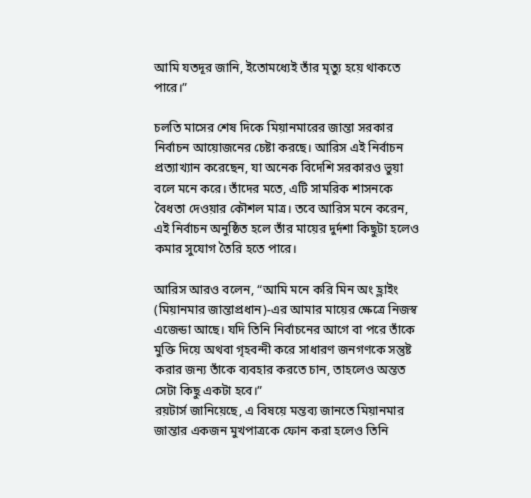আমি যতদূর জানি, ইতোমধ্যেই তাঁর মৃত্যু হয়ে থাকতে পারে।”

চলতি মাসের শেষ দিকে মিয়ানমারের জান্তা সরকার নির্বাচন আয়োজনের চেষ্টা করছে। আরিস এই নির্বাচন প্রত্যাখ্যান করেছেন, যা অনেক বিদেশি সরকারও ভুয়া বলে মনে করে। তাঁদের মতে, এটি সামরিক শাসনকে বৈধতা দেওয়ার কৌশল মাত্র। তবে আরিস মনে করেন, এই নির্বাচন অনুষ্ঠিত হলে তাঁর মায়ের দুর্দশা কিছুটা হলেও কমার সুযোগ তৈরি হতে পারে।

আরিস আরও বলেন, “আমি মনে করি মিন অং হ্লাইং (মিয়ানমার জান্তাপ্রধান)-এর আমার মায়ের ক্ষেত্রে নিজস্ব এজেন্ডা আছে। যদি তিনি নির্বাচনের আগে বা পরে তাঁকে মুক্তি দিয়ে অথবা গৃহবন্দী করে সাধারণ জনগণকে সন্তুষ্ট করার জন্য তাঁকে ব্যবহার করতে চান, তাহলেও অন্তত সেটা কিছু একটা হবে।”
রয়টার্স জানিয়েছে, এ বিষয়ে মন্তব্য জানতে মিয়ানমার জান্তার একজন মুখপাত্রকে ফোন করা হলেও তিনি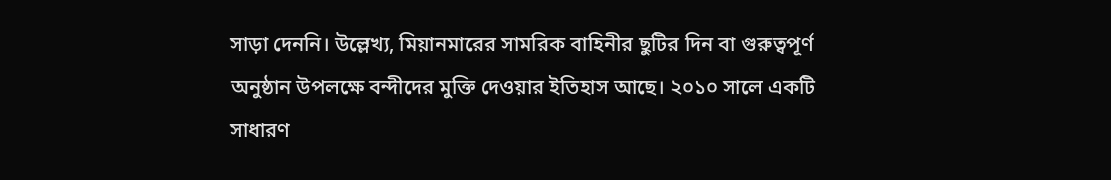সাড়া দেননি। উল্লেখ্য, মিয়ানমারের সামরিক বাহিনীর ছুটির দিন বা গুরুত্বপূর্ণ অনুষ্ঠান উপলক্ষে বন্দীদের মুক্তি দেওয়ার ইতিহাস আছে। ২০১০ সালে একটি সাধারণ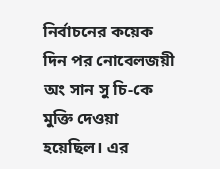নির্বাচনের কয়েক দিন পর নোবেলজয়ী অং সান সু চি-কে মুক্তি দেওয়া হয়েছিল। এর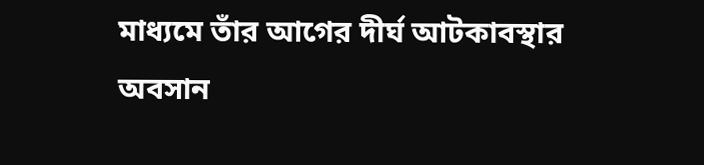মাধ্যমে তাঁর আগের দীর্ঘ আটকাবস্থার অবসান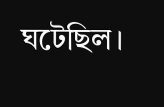ঘটেছিল।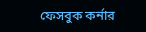ফেসবুক কর্নার